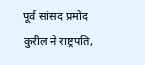पूर्व सांसद प्रमोद कुरील ने राष्ट्रपति,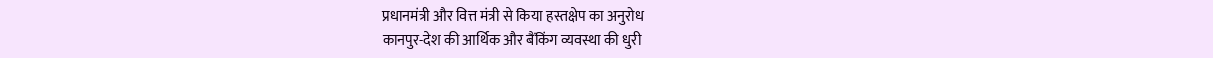प्रधानमंत्री और वित्त मंत्री से किया हस्तक्षेप का अनुरोध
कानपुर-देश की आर्थिक और बैंकिंग व्यवस्था की धुरी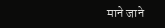माने जाने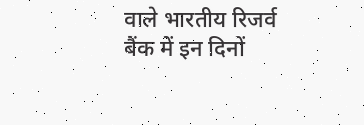वाले भारतीय रिजर्व बैंक में इन दिनों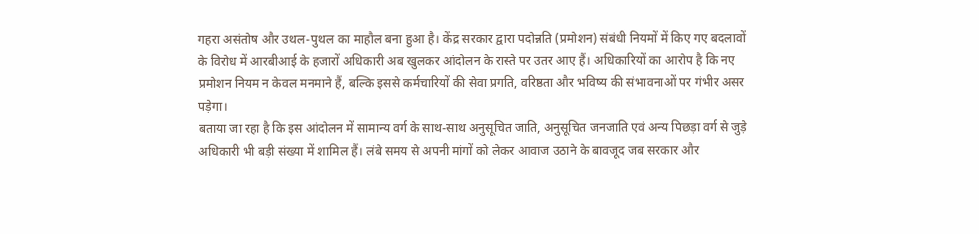गहरा असंतोष और उथल-पुथल का माहौल बना हुआ है। केंद्र सरकार द्वारा पदोन्नति (प्रमोशन) संबंधी नियमों में किए गए बदलावों के विरोध में आरबीआई के हजारों अधिकारी अब खुलकर आंदोलन के रास्ते पर उतर आए हैं। अधिकारियों का आरोप है कि नए प्रमोशन नियम न केवल मनमाने हैं, बल्कि इससे कर्मचारियों की सेवा प्रगति, वरिष्ठता और भविष्य की संभावनाओं पर गंभीर असर पड़ेगा।
बताया जा रहा है कि इस आंदोलन में सामान्य वर्ग के साथ-साथ अनुसूचित जाति, अनुसूचित जनजाति एवं अन्य पिछड़ा वर्ग से जुड़े अधिकारी भी बड़ी संख्या में शामिल हैं। लंबे समय से अपनी मांगों को लेकर आवाज उठाने के बावजूद जब सरकार और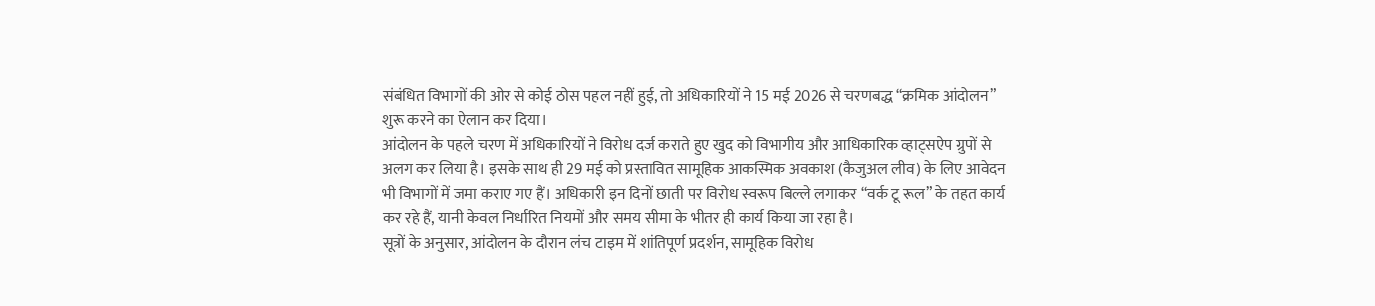संबंधित विभागों की ओर से कोई ठोस पहल नहीं हुई, तो अधिकारियों ने 15 मई 2026 से चरणबद्ध “क्रमिक आंदोलन” शुरू करने का ऐलान कर दिया।
आंदोलन के पहले चरण में अधिकारियों ने विरोध दर्ज कराते हुए खुद को विभागीय और आधिकारिक व्हाट्सऐप ग्रुपों से अलग कर लिया है। इसके साथ ही 29 मई को प्रस्तावित सामूहिक आकस्मिक अवकाश (कैजुअल लीव) के लिए आवेदन भी विभागों में जमा कराए गए हैं। अधिकारी इन दिनों छाती पर विरोध स्वरूप बिल्ले लगाकर “वर्क टू रूल” के तहत कार्य कर रहे हैं, यानी केवल निर्धारित नियमों और समय सीमा के भीतर ही कार्य किया जा रहा है।
सूत्रों के अनुसार, आंदोलन के दौरान लंच टाइम में शांतिपूर्ण प्रदर्शन, सामूहिक विरोध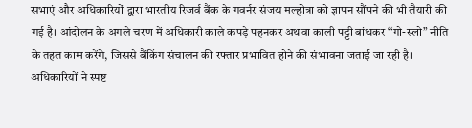सभाएं और अधिकारियों द्वारा भारतीय रिजर्व बैंक के गवर्नर संजय मल्होत्रा को ज्ञापन सौंपने की भी तैयारी की गई है। आंदोलन के अगले चरण में अधिकारी काले कपड़े पहनकर अथवा काली पट्टी बांधकर “गो-स्लो” नीति के तहत काम करेंगे, जिससे बैंकिंग संचालन की रफ्तार प्रभावित होने की संभावना जताई जा रही है।
अधिकारियों ने स्पष्ट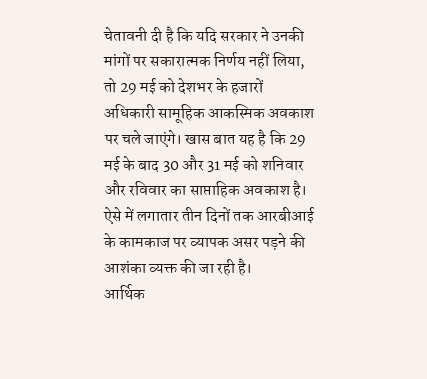चेतावनी दी है कि यदि सरकार ने उनकी मांगों पर सकारात्मक निर्णय नहीं लिया, तो 29 मई को देशभर के हजारों अधिकारी सामूहिक आकस्मिक अवकाश पर चले जाएंगे। खास बात यह है कि 29 मई के बाद 30 और 31 मई को शनिवार और रविवार का साप्ताहिक अवकाश है। ऐसे में लगातार तीन दिनों तक आरबीआई के कामकाज पर व्यापक असर पड़ने की आशंका व्यक्त की जा रही है।
आर्थिक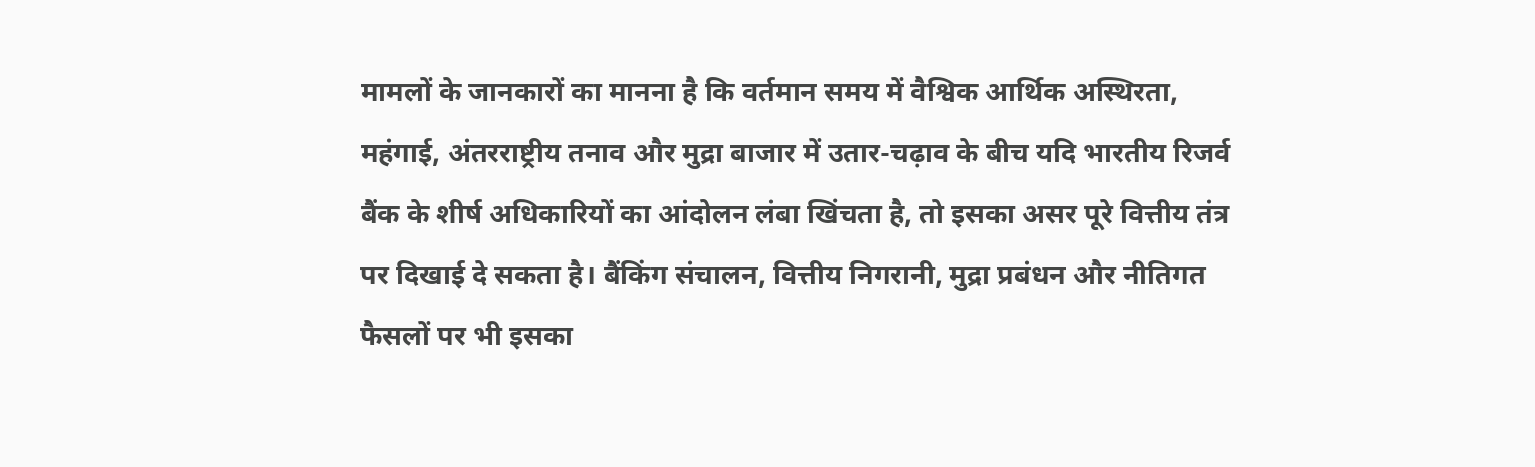मामलों के जानकारों का मानना है कि वर्तमान समय में वैश्विक आर्थिक अस्थिरता, महंगाई, अंतरराष्ट्रीय तनाव और मुद्रा बाजार में उतार-चढ़ाव के बीच यदि भारतीय रिजर्व बैंक के शीर्ष अधिकारियों का आंदोलन लंबा खिंचता है, तो इसका असर पूरे वित्तीय तंत्र पर दिखाई दे सकता है। बैंकिंग संचालन, वित्तीय निगरानी, मुद्रा प्रबंधन और नीतिगत फैसलों पर भी इसका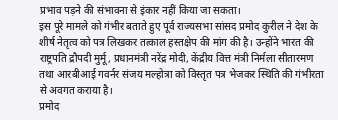प्रभाव पड़ने की संभावना से इंकार नहीं किया जा सकता।
इस पूरे मामले को गंभीर बताते हुए पूर्व राज्यसभा सांसद प्रमोद कुरील ने देश के शीर्ष नेतृत्व को पत्र लिखकर तत्काल हस्तक्षेप की मांग की है। उन्होंने भारत की राष्ट्रपति द्रौपदी मुर्मू, प्रधानमंत्री नरेंद्र मोदी, केंद्रीय वित्त मंत्री निर्मला सीतारमण तथा आरबीआई गवर्नर संजय मल्होत्रा को विस्तृत पत्र भेजकर स्थिति की गंभीरता से अवगत कराया है।
प्रमोद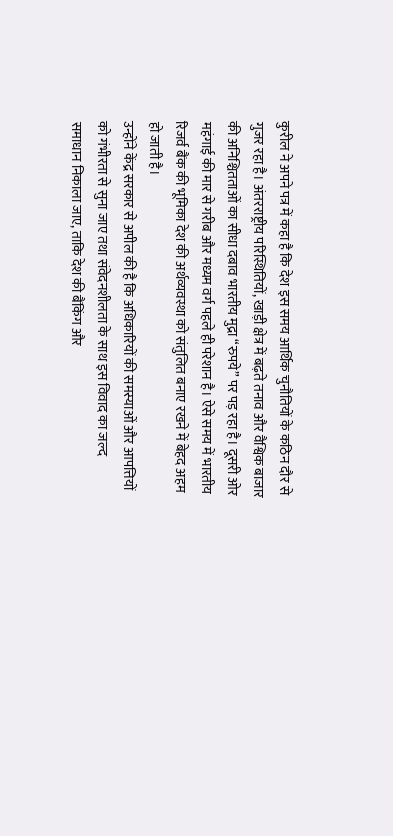कुरील ने अपने पत्र में कहा है कि देश इस समय आर्थिक चुनौतियों के कठिन दौर से गुजर रहा है। अंतरराष्ट्रीय परिस्थितियों, खाड़ी क्षेत्र में बढ़ते तनाव और वैश्विक बाजार की अनिश्चितताओं का सीधा दबाव भारतीय मुद्रा “रुपये” पर पड़ रहा है। दूसरी ओर महंगाई की मार से गरीब और मध्यम वर्ग पहले ही परेशान है। ऐसे समय में भारतीय रिजर्व बैंक की भूमिका देश की अर्थव्यवस्था को संतुलित बनाए रखने में बेहद अहम हो जाती है।
उन्होंने केंद्र सरकार से अपील की है कि अधिकारियों की समस्याओं और आपत्तियों को गंभीरता से सुना जाए तथा संवेदनशीलता के साथ इस विवाद का जल्द समाधान निकाला जाए, ताकि देश की बैंकिंग और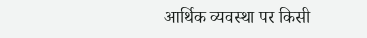आर्थिक व्यवस्था पर किसी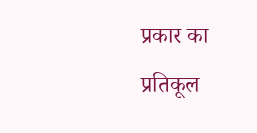प्रकार का प्रतिकूल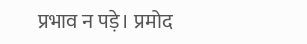प्रभाव न पड़े। प्रमोद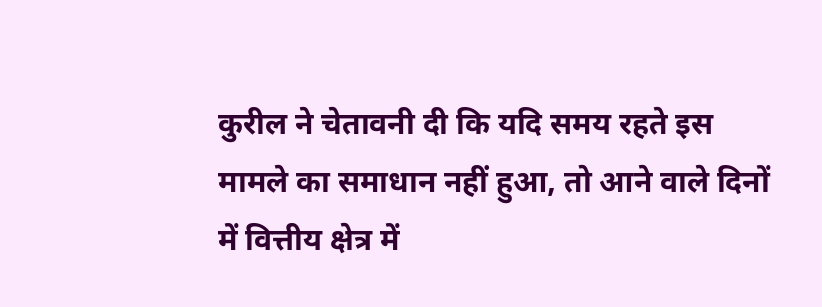कुरील ने चेतावनी दी कि यदि समय रहते इस मामले का समाधान नहीं हुआ, तो आने वाले दिनों में वित्तीय क्षेत्र में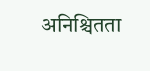अनिश्चितता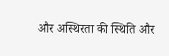और अस्थिरता की स्थिति और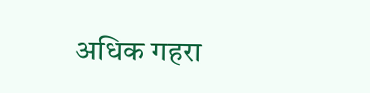अधिक गहरा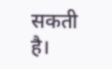सकती है।